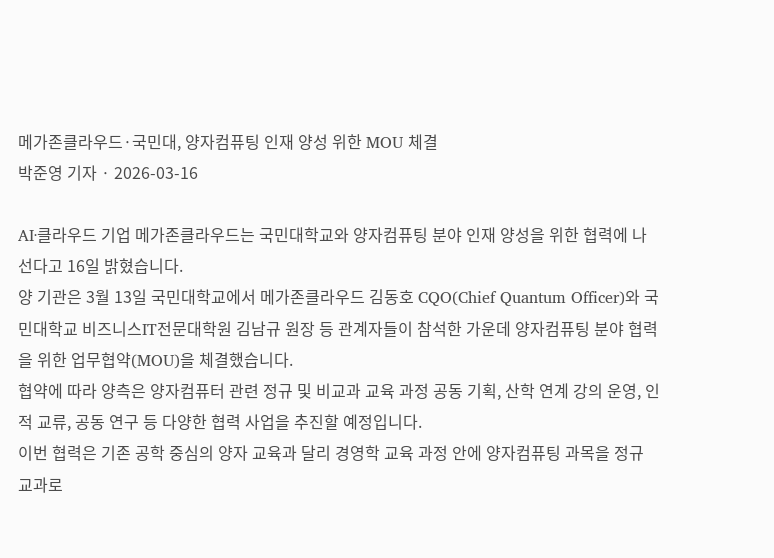메가존클라우드·국민대, 양자컴퓨팅 인재 양성 위한 MOU 체결
박준영 기자 · 2026-03-16

AI·클라우드 기업 메가존클라우드는 국민대학교와 양자컴퓨팅 분야 인재 양성을 위한 협력에 나선다고 16일 밝혔습니다.
양 기관은 3월 13일 국민대학교에서 메가존클라우드 김동호 CQO(Chief Quantum Officer)와 국민대학교 비즈니스IT전문대학원 김남규 원장 등 관계자들이 참석한 가운데 양자컴퓨팅 분야 협력을 위한 업무협약(MOU)을 체결했습니다.
협약에 따라 양측은 양자컴퓨터 관련 정규 및 비교과 교육 과정 공동 기획, 산학 연계 강의 운영, 인적 교류, 공동 연구 등 다양한 협력 사업을 추진할 예정입니다.
이번 협력은 기존 공학 중심의 양자 교육과 달리 경영학 교육 과정 안에 양자컴퓨팅 과목을 정규 교과로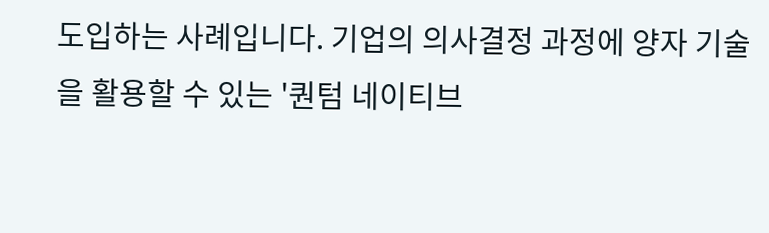도입하는 사례입니다. 기업의 의사결정 과정에 양자 기술을 활용할 수 있는 '퀀텀 네이티브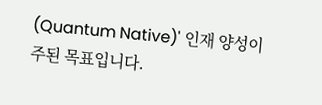(Quantum Native)' 인재 양성이 주된 목표입니다.